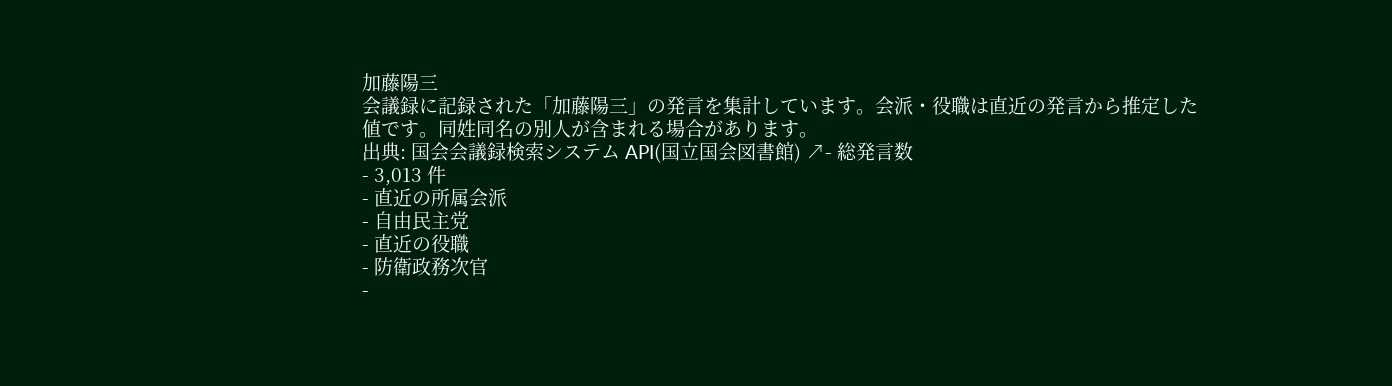加藤陽三
会議録に記録された「加藤陽三」の発言を集計しています。会派・役職は直近の発言から推定した値です。同姓同名の別人が含まれる場合があります。
出典: 国会会議録検索システム API(国立国会図書館) ↗- 総発言数
- 3,013 件
- 直近の所属会派
- 自由民主党
- 直近の役職
- 防衛政務次官
-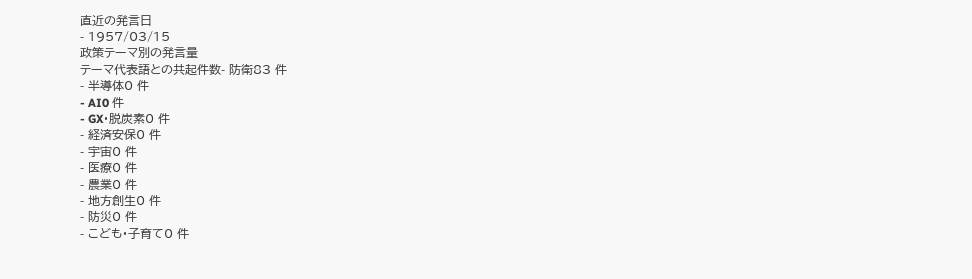直近の発言日
- 1957/03/15
政策テーマ別の発言量
テーマ代表語との共起件数- 防衛83 件
- 半導体0 件
- AI0 件
- GX・脱炭素0 件
- 経済安保0 件
- 宇宙0 件
- 医療0 件
- 農業0 件
- 地方創生0 件
- 防災0 件
- こども・子育て0 件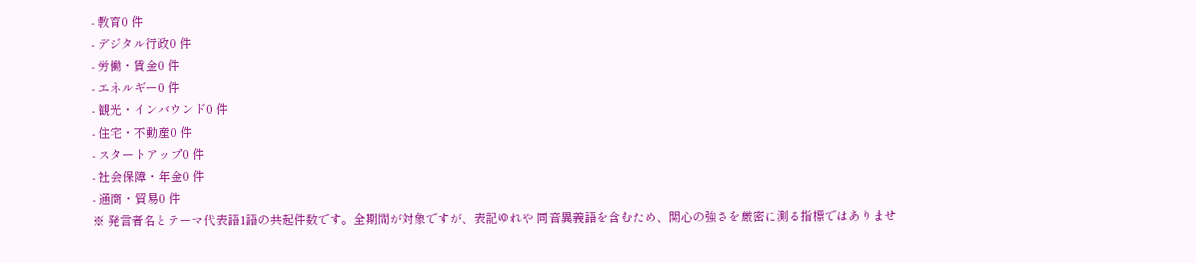- 教育0 件
- デジタル行政0 件
- 労働・賃金0 件
- エネルギー0 件
- 観光・インバウンド0 件
- 住宅・不動産0 件
- スタートアップ0 件
- 社会保障・年金0 件
- 通商・貿易0 件
※ 発言者名とテーマ代表語1語の共起件数です。全期間が対象ですが、表記ゆれや 同音異義語を含むため、関心の強さを厳密に測る指標ではありませ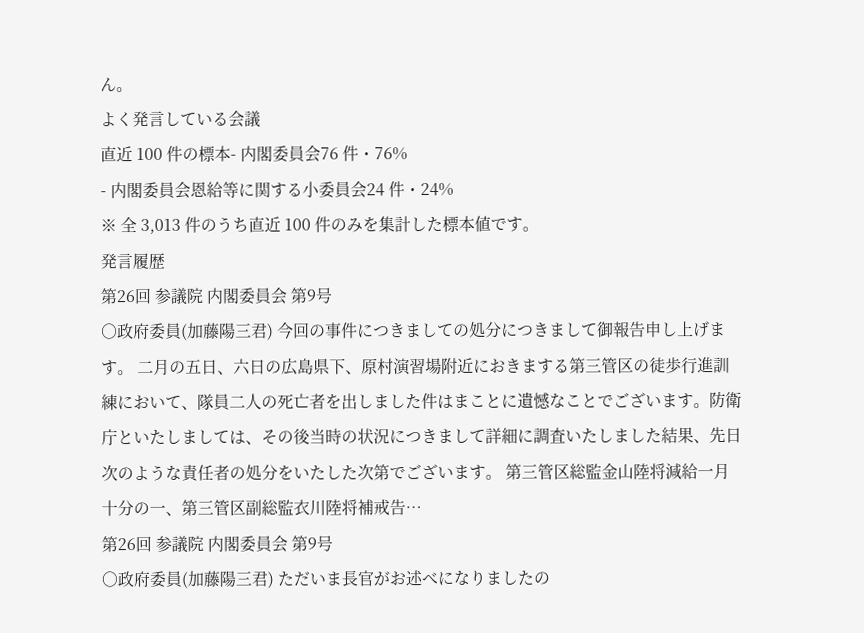ん。
よく発言している会議
直近 100 件の標本- 内閣委員会76 件・76%
- 内閣委員会恩給等に関する小委員会24 件・24%
※ 全 3,013 件のうち直近 100 件のみを集計した標本値です。
発言履歴
第26回 参議院 内閣委員会 第9号
○政府委員(加藤陽三君) 今回の事件につきましての処分につきまして御報告申し上げます。 二月の五日、六日の広島県下、原村演習場附近におきまする第三管区の徒歩行進訓練において、隊員二人の死亡者を出しました件はまことに遺憾なことでございます。防衛庁といたしましては、その後当時の状況につきまして詳細に調査いたしました結果、先日次のような責任者の処分をいたした次第でございます。 第三管区総監金山陸将減給一月十分の一、第三管区副総監衣川陸将補戒告…
第26回 参議院 内閣委員会 第9号
○政府委員(加藤陽三君) ただいま長官がお述べになりましたの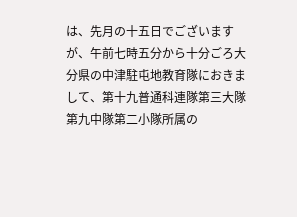は、先月の十五日でございますが、午前七時五分から十分ごろ大分県の中津駐屯地教育隊におきまして、第十九普通科連隊第三大隊第九中隊第二小隊所属の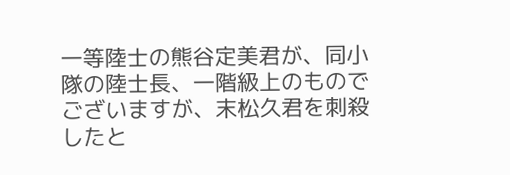一等陸士の熊谷定美君が、同小隊の陸士長、一階級上のものでございますが、末松久君を刺殺したと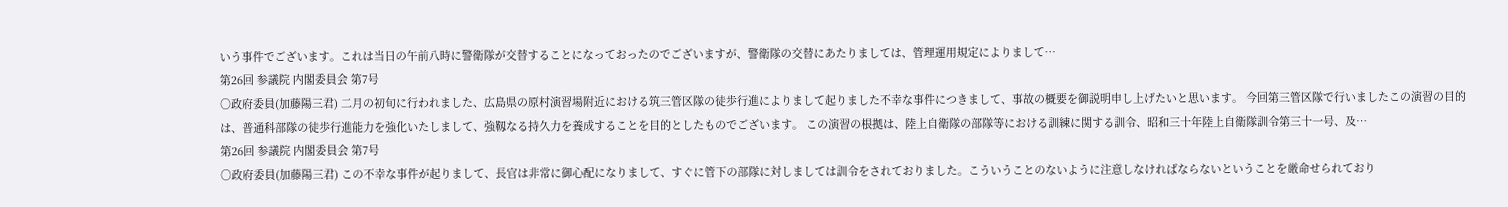いう事件でございます。これは当日の午前八時に警衛隊が交替することになっておったのでございますが、警衛隊の交替にあたりましては、管理運用規定によりまして…
第26回 参議院 内閣委員会 第7号
○政府委員(加藤陽三君) 二月の初旬に行われました、広島県の原村演習場附近における筑三管区隊の徒歩行進によりまして起りました不幸な事件につきまして、事故の概要を御説明申し上げたいと思います。 今回第三管区隊で行いましたこの演習の目的は、普通科部隊の徒歩行進能力を強化いたしまして、強靱なる持久力を養成することを目的としたものでございます。 この演習の根拠は、陸上自衛隊の部隊等における訓練に関する訓令、昭和三十年陸上自衛隊訓令第三十一号、及…
第26回 参議院 内閣委員会 第7号
○政府委員(加藤陽三君) この不幸な事件が起りまして、長官は非常に御心配になりまして、すぐに管下の部隊に対しましては訓令をされておりました。こういうことのないように注意しなければならないということを厳命せられており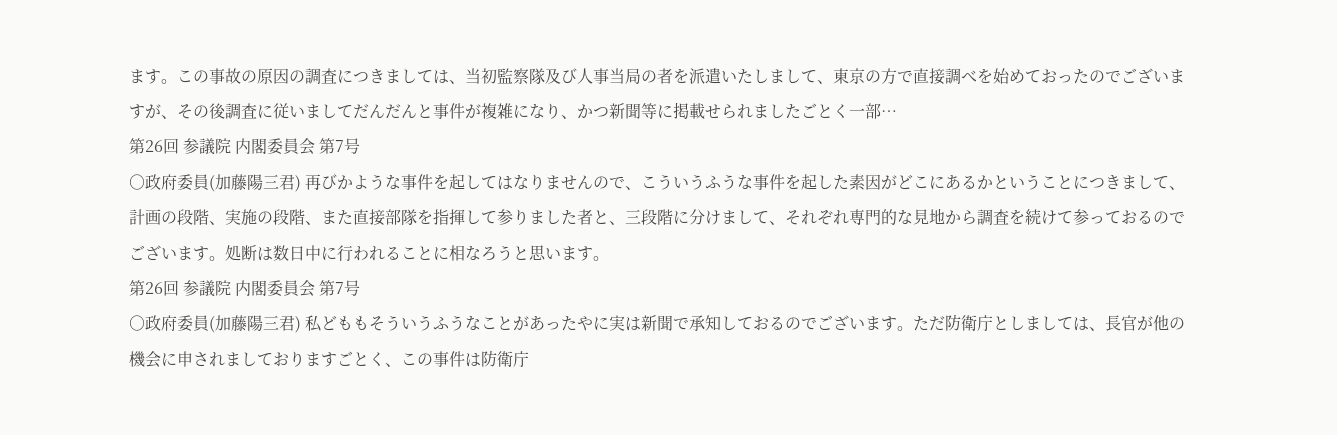ます。この事故の原因の調査につきましては、当初監察隊及び人事当局の者を派遣いたしまして、東京の方で直接調べを始めておったのでございますが、その後調査に従いましてだんだんと事件が複雑になり、かつ新聞等に掲載せられましたごとく一部…
第26回 参議院 内閣委員会 第7号
○政府委員(加藤陽三君) 再びかような事件を起してはなりませんので、こういうふうな事件を起した素因がどこにあるかということにつきまして、計画の段階、実施の段階、また直接部隊を指揮して参りました者と、三段階に分けまして、それぞれ専門的な見地から調査を続けて参っておるのでございます。処断は数日中に行われることに相なろうと思います。
第26回 参議院 内閣委員会 第7号
○政府委員(加藤陽三君) 私どももそういうふうなことがあったやに実は新聞で承知しておるのでございます。ただ防衛庁としましては、長官が他の機会に申されましておりますごとく、この事件は防衛庁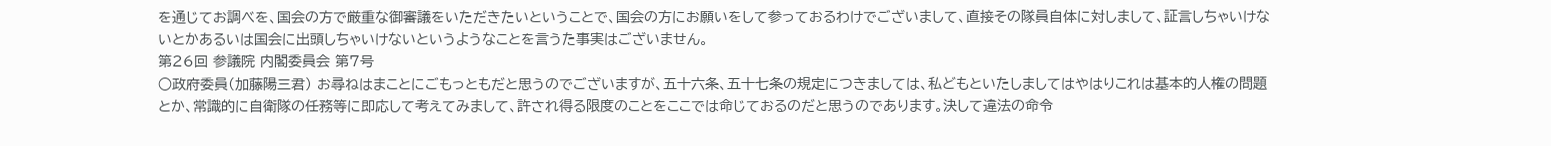を通じてお調べを、国会の方で厳重な御審議をいただきたいということで、国会の方にお願いをして参っておるわけでございまして、直接その隊員自体に対しまして、証言しちゃいけないとかあるいは国会に出頭しちゃいけないというようなことを言うた事実はございません。
第26回 参議院 内閣委員会 第7号
○政府委員(加藤陽三君) お尋ねはまことにごもっともだと思うのでございますが、五十六条、五十七条の規定につきましては、私どもといたしましてはやはりこれは基本的人権の問題とか、常識的に自衛隊の任務等に即応して考えてみまして、許され得る限度のことをここでは命じておるのだと思うのであります。決して違法の命令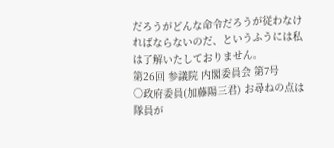だろうがどんな命令だろうが従わなければならないのだ、というふうには私は了解いたしておりません。
第26回 参議院 内閣委員会 第7号
○政府委員(加藤陽三君) お尋ねの点は隊員が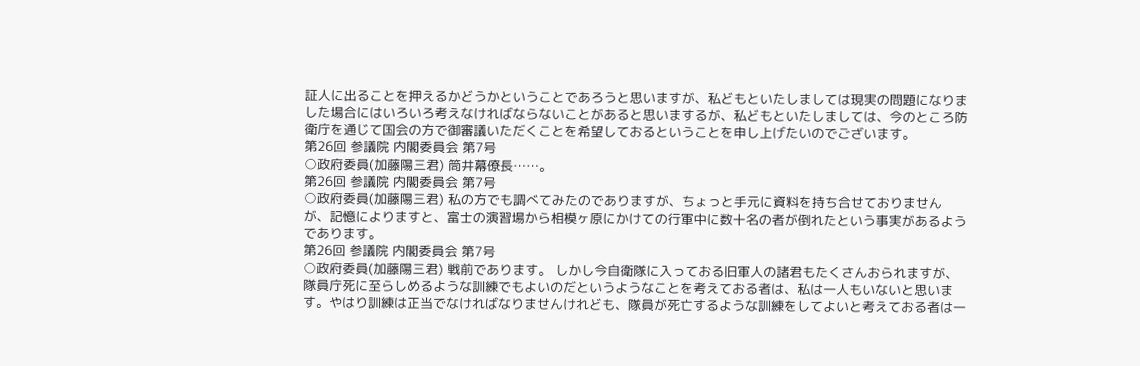証人に出ることを押えるかどうかということであろうと思いますが、私どもといたしましては現実の問題になりました場合にはいろいろ考えなければならないことがあると思いまするが、私どもといたしましては、今のところ防衛庁を通じて国会の方で御審議いただくことを希望しておるということを申し上げたいのでございます。
第26回 参議院 内閣委員会 第7号
○政府委員(加藤陽三君) 筒井幕僚長……。
第26回 参議院 内閣委員会 第7号
○政府委員(加藤陽三君) 私の方でも調べてみたのでありますが、ちょっと手元に資料を持ち合せておりませんが、記憶によりますと、富士の演習場から相模ヶ原にかけての行軍中に数十名の者が倒れたという事実があるようであります。
第26回 参議院 内閣委員会 第7号
○政府委員(加藤陽三君) 戦前であります。 しかし今自衛隊に入っておる旧軍人の諸君もたくさんおられますが、隊員庁死に至らしめるような訓練でもよいのだというようなことを考えておる者は、私は一人もいないと思います。やはり訓練は正当でなければなりませんけれども、隊員が死亡するような訓練をしてよいと考えておる者は一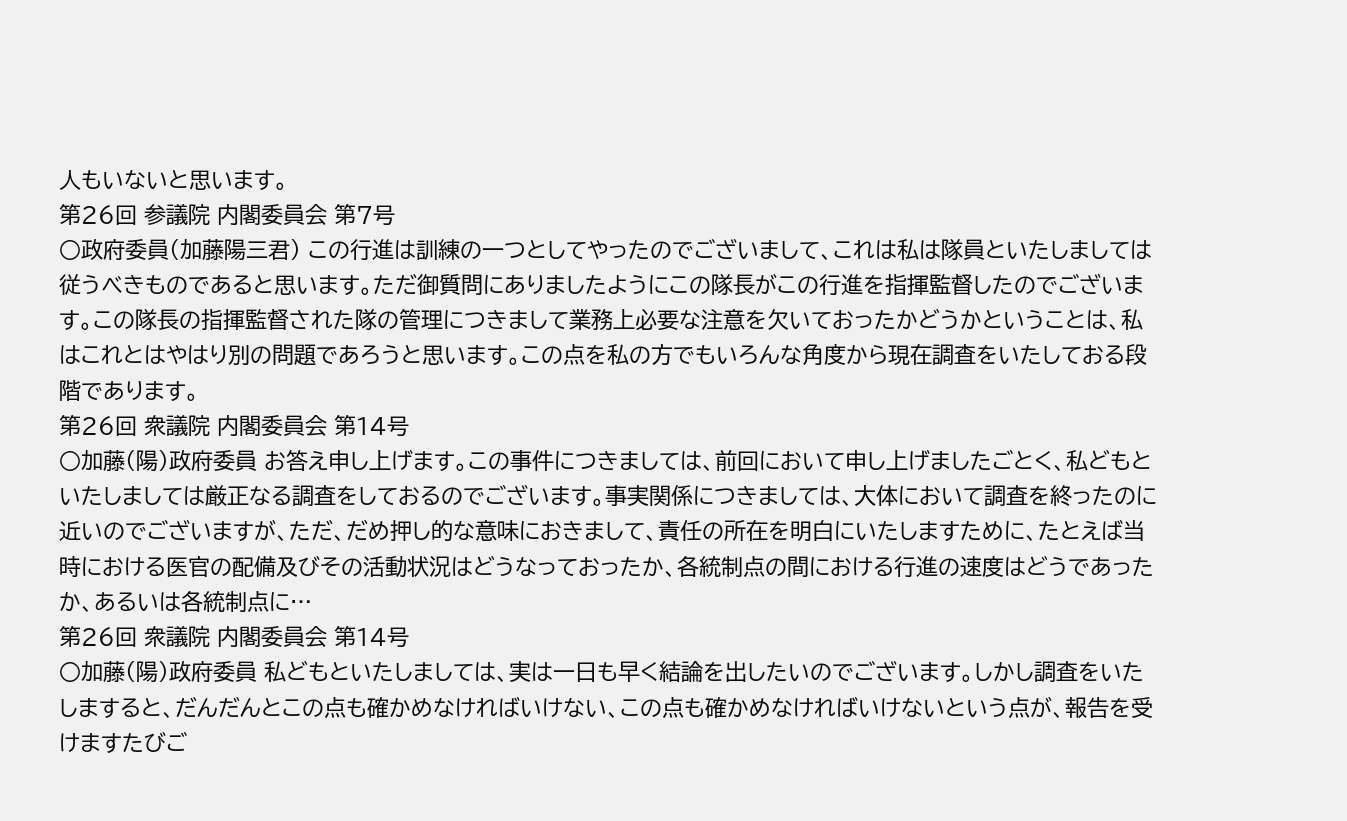人もいないと思います。
第26回 参議院 内閣委員会 第7号
○政府委員(加藤陽三君) この行進は訓練の一つとしてやったのでございまして、これは私は隊員といたしましては従うべきものであると思います。ただ御質問にありましたようにこの隊長がこの行進を指揮監督したのでございます。この隊長の指揮監督された隊の管理につきまして業務上必要な注意を欠いておったかどうかということは、私はこれとはやはり別の問題であろうと思います。この点を私の方でもいろんな角度から現在調査をいたしておる段階であります。
第26回 衆議院 内閣委員会 第14号
○加藤(陽)政府委員 お答え申し上げます。この事件につきましては、前回において申し上げましたごとく、私どもといたしましては厳正なる調査をしておるのでございます。事実関係につきましては、大体において調査を終ったのに近いのでございますが、ただ、だめ押し的な意味におきまして、責任の所在を明白にいたしますために、たとえば当時における医官の配備及びその活動状況はどうなっておったか、各統制点の間における行進の速度はどうであったか、あるいは各統制点に…
第26回 衆議院 内閣委員会 第14号
○加藤(陽)政府委員 私どもといたしましては、実は一日も早く結論を出したいのでございます。しかし調査をいたしますると、だんだんとこの点も確かめなければいけない、この点も確かめなければいけないという点が、報告を受けますたびご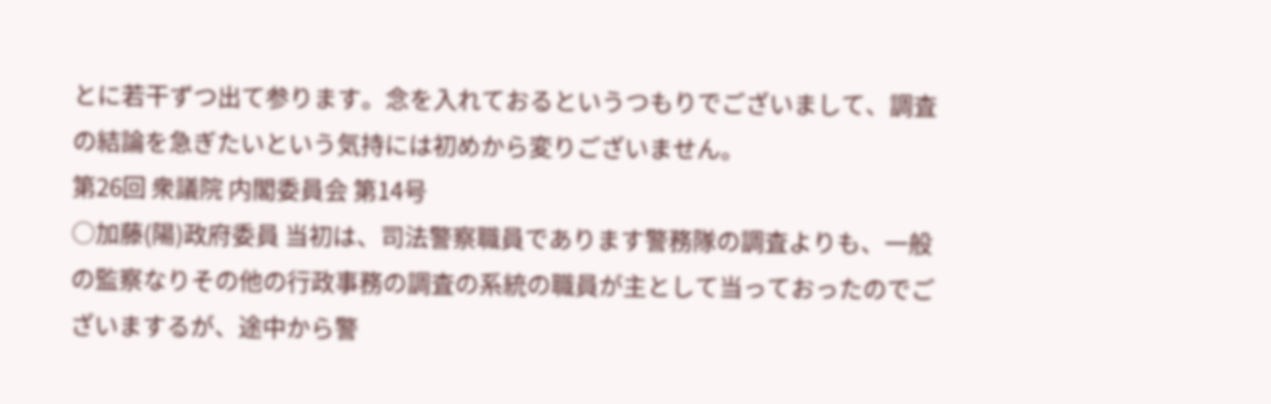とに若干ずつ出て参ります。念を入れておるというつもりでございまして、調査の結論を急ぎたいという気持には初めから変りございません。
第26回 衆議院 内閣委員会 第14号
○加藤(陽)政府委員 当初は、司法警察職員であります警務隊の調査よりも、一般の監察なりその他の行政事務の調査の系統の職員が主として当っておったのでございまするが、途中から警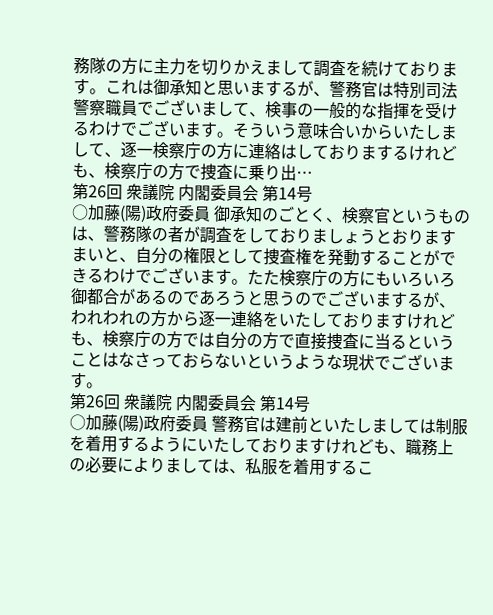務隊の方に主力を切りかえまして調査を続けております。これは御承知と思いまするが、警務官は特別司法警察職員でございまして、検事の一般的な指揮を受けるわけでございます。そういう意味合いからいたしまして、逐一検察庁の方に連絡はしておりまするけれども、検察庁の方で捜査に乗り出…
第26回 衆議院 内閣委員会 第14号
○加藤(陽)政府委員 御承知のごとく、検察官というものは、警務隊の者が調査をしておりましょうとおりますまいと、自分の権限として捜査権を発動することができるわけでございます。たた検察庁の方にもいろいろ御都合があるのであろうと思うのでございまするが、われわれの方から逐一連絡をいたしておりますけれども、検察庁の方では自分の方で直接捜査に当るということはなさっておらないというような現状でございます。
第26回 衆議院 内閣委員会 第14号
○加藤(陽)政府委員 警務官は建前といたしましては制服を着用するようにいたしておりますけれども、職務上の必要によりましては、私服を着用するこ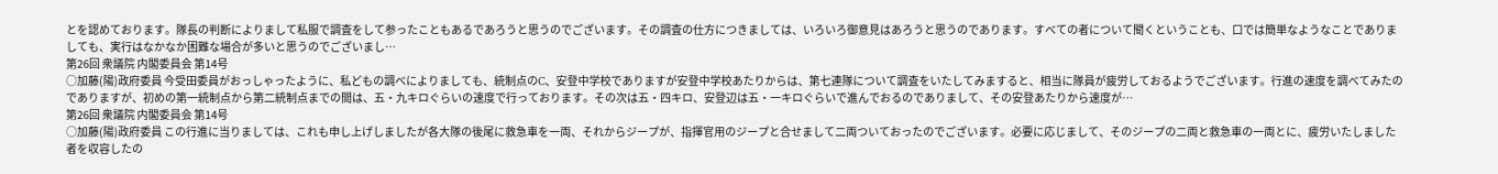とを認めております。隊長の判断によりまして私服で調査をして参ったこともあるであろうと思うのでございます。その調査の仕方につきましては、いろいろ御意見はあろうと思うのであります。すべての者について聞くということも、口では簡単なようなことでありましても、実行はなかなか困難な場合が多いと思うのでございまし…
第26回 衆議院 内閣委員会 第14号
○加藤(陽)政府委員 今受田委員がおっしゃったように、私どもの調べによりましても、統制点のC、安登中学校でありますが安登中学校あたりからは、第七連隊について調査をいたしてみますると、相当に隊員が疲労しておるようでございます。行進の速度を調べてみたのでありますが、初めの第一統制点から第二統制点までの間は、五・九キロぐらいの速度で行っております。その次は五・四キロ、安登辺は五・一キロぐらいで進んでおるのでありまして、その安登あたりから速度が…
第26回 衆議院 内閣委員会 第14号
○加藤(陽)政府委員 この行進に当りましては、これも申し上げしましたが各大隊の後尾に救急車を一両、それからジープが、指揮官用のジープと合せまして二両ついておったのでございます。必要に応じまして、そのジープの二両と救急車の一両とに、疲労いたしました者を収容したの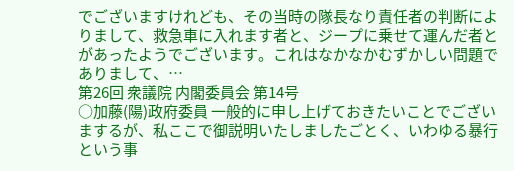でございますけれども、その当時の隊長なり責任者の判断によりまして、救急車に入れます者と、ジープに乗せて運んだ者とがあったようでございます。これはなかなかむずかしい問題でありまして、…
第26回 衆議院 内閣委員会 第14号
○加藤(陽)政府委員 一般的に申し上げておきたいことでございまするが、私ここで御説明いたしましたごとく、いわゆる暴行という事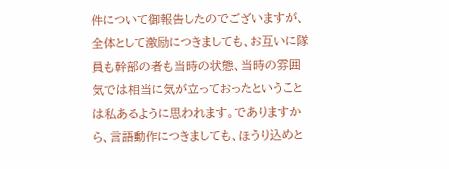件について御報告したのでございますが、全体として激励につきましても、お互いに隊員も幹部の者も当時の状態、当時の雰囲気では相当に気が立っておったということは私あるように思われます。でありますから、言語動作につきましても、ほうり込めと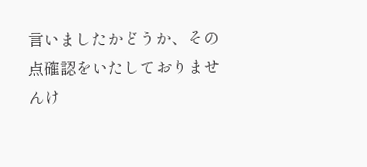言いましたかどうか、その点確認をいたしておりませんけ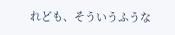れども、そういうふうな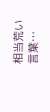相当荒い言葉…